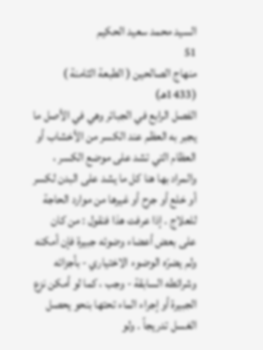السيد محمد سعيد الحكيم
51
منهاج الصالحين ( الطبعة الثامنة ) (1433هـ)
الفصل الرابع في الجبائر وهي في الأصل ما يجبر به العظم عند الكسر من الأخشاب أو العظام التي تشد على موضع الكسر ، والمراد بها هنا كل ما يشد على البدن لكسر أو خلع أو جرح أو غيرها من موارد الحاجة للعلاج . إذا عرفت هذا فنقول : من كان على بعض أعضاء وضوئه جبيرة فإن أمكنه ولم يضرّه الوضوء الاختياري - بأجزائه وشرائطه السابقة - وجب ، كما لو أمكن نزع الجبيرة أو إجراء الماء تحتها بنحو يحصل الغسل تدريجاً . ولو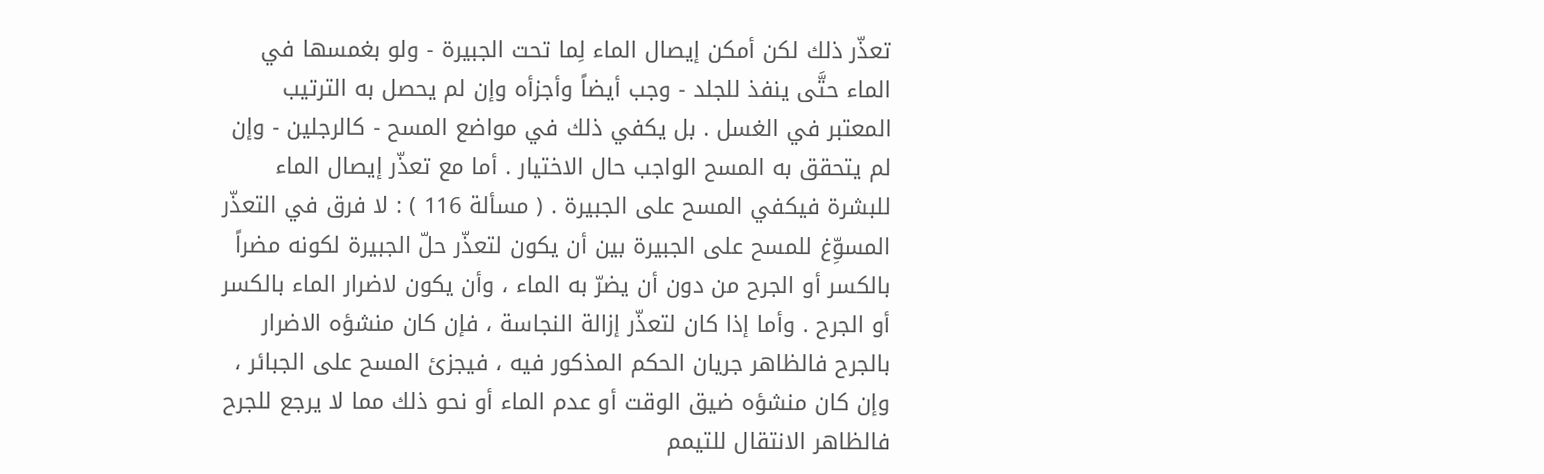تعذّر ذلك لكن أمكن إيصال الماء لِما تحت الجبيرة - ولو بغمسها في الماء حتَّى ينفذ للجلد - وجب أيضاً وأجزأه وإن لم يحصل به الترتيب المعتبر في الغسل . بل يكفي ذلك في مواضع المسح - كالرجلين - وإن لم يتحقق به المسح الواجب حال الاختيار . أما مع تعذّر إيصال الماء للبشرة فيكفي المسح على الجبيرة . ( مسألة 116 ) : لا فرق في التعذّر المسوِّغ للمسح على الجبيرة بين أن يكون لتعذّر حلّ الجبيرة لكونه مضراً بالكسر أو الجرح من دون أن يضرّ به الماء ، وأن يكون لاضرار الماء بالكسر أو الجرح . وأما إذا كان لتعذّر إزالة النجاسة ، فإن كان منشؤه الاضرار بالجرح فالظاهر جريان الحكم المذكور فيه ، فيجزئ المسح على الجبائر ، وإن كان منشؤه ضيق الوقت أو عدم الماء أو نحو ذلك مما لا يرجع للجرح فالظاهر الانتقال للتيمم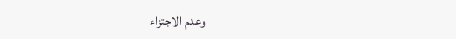وعدم الاجتزاء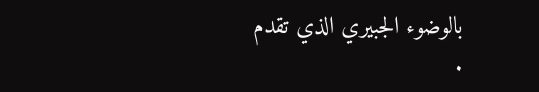بالوضوء الجبيري الذي تقدم .